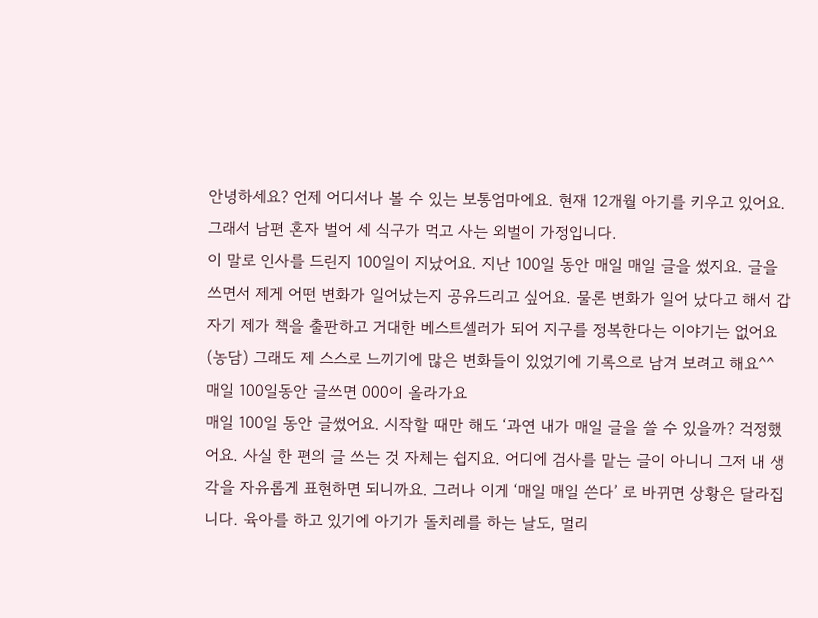안녕하세요? 언제 어디서나 볼 수 있는 보통엄마에요. 현재 12개월 아기를 키우고 있어요. 그래서 남편 혼자 벌어 세 식구가 먹고 사는 외벌이 가정입니다.
이 말로 인사를 드린지 100일이 지났어요. 지난 100일 동안 매일 매일 글을 썼지요. 글을 쓰면서 제게 어떤 변화가 일어났는지 공유드리고 싶어요. 물론 변화가 일어 났다고 해서 갑자기 제가 책을 출판하고 거대한 베스트셀러가 되어 지구를 정복한다는 이야기는 없어요(농담) 그래도 제 스스로 느끼기에 많은 변화들이 있었기에 기록으로 남겨 보려고 해요^^
매일 100일동안 글쓰면 000이 올라가요
매일 100일 동안 글썼어요. 시작할 때만 해도 ‘과연 내가 매일 글을 쓸 수 있을까? 걱정했어요. 사실 한 편의 글 쓰는 것 자체는 쉽지요. 어디에 검사를 맡는 글이 아니니 그저 내 생각을 자유롭게 표현하면 되니까요. 그러나 이게 ‘매일 매일 쓴다’ 로 바뀌면 상황은 달라집니다. 육아를 하고 있기에 아기가 돌치레를 하는 날도, 멀리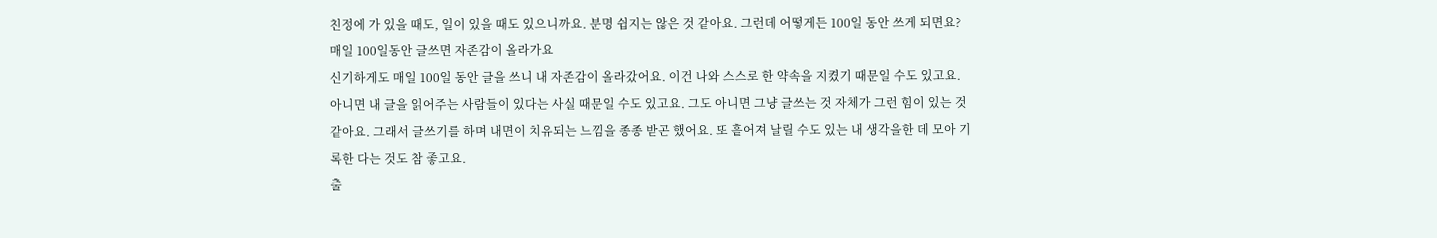친정에 가 있을 때도, 일이 있을 때도 있으니까요. 분명 쉽지는 않은 것 같아요. 그런데 어떻게든 100일 동안 쓰게 되면요?
매일 100일동안 글쓰면 자존감이 올라가요
신기하게도 매일 100일 동안 글을 쓰니 내 자존감이 올라갔어요. 이건 나와 스스로 한 약속을 지켰기 때문일 수도 있고요. 아니면 내 글을 읽어주는 사람들이 있다는 사실 때문일 수도 있고요. 그도 아니면 그냥 글쓰는 것 자체가 그런 힘이 있는 것 같아요. 그래서 글쓰기를 하며 내면이 치유되는 느낌을 종종 받곤 했어요. 또 흩어져 날릴 수도 있는 내 생각을한 데 모아 기록한 다는 것도 참 좋고요.
출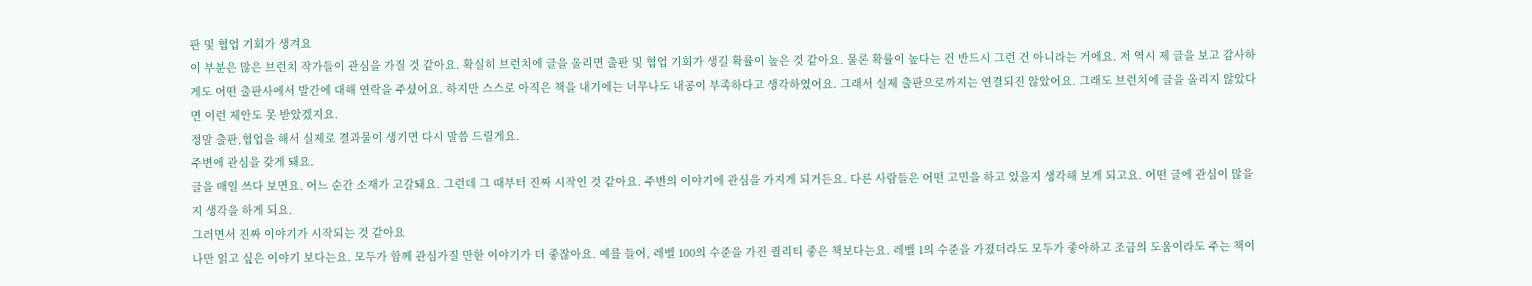판 및 협업 기회가 생겨요
이 부분은 많은 브런치 작가들이 관심을 가질 것 같아요. 확실히 브런치에 글을 올리면 출판 및 협업 기회가 생길 확률이 높은 것 같아요. 물론 확률이 높다는 건 반드시 그런 건 아니라는 거에요. 저 역시 제 글을 보고 감사하게도 어떤 출판사에서 발간에 대해 연락을 주셨어요. 하지만 스스로 아직은 책을 내기에는 너무나도 내공이 부족하다고 생각하였어요. 그래서 실제 출판으로까지는 연결되진 않았어요. 그래도 브런치에 글을 올리지 않았다면 이런 제안도 못 받았겠지요.
정말 출판,협업을 해서 실제로 결과물이 생기면 다시 말씀 드릴게요.
주변에 관심을 갖게 돼요.
글을 매일 쓰다 보면요. 어느 순간 소재가 고갈돼요. 그런데 그 때부터 진짜 시작인 것 같아요. 주변의 이야기에 관심을 가지게 되거든요. 다른 사람들은 어떤 고민을 하고 있을지 생각해 보게 되고요. 어떤 글에 관심이 많을 지 생각을 하게 되요.
그러면서 진짜 이야기가 시작되는 것 같아요
나만 읽고 싶은 이야기 보다는요. 모두가 함께 관심가질 만한 이야기가 더 좋잖아요. 예를 들어, 레벨 100의 수준을 가진 퀄리티 좋은 책보다는요. 레벨 1의 수준을 가졌더라도 모두가 좋아하고 조금의 도움이라도 주는 책이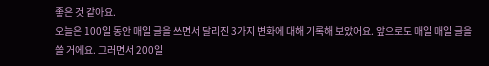좋은 것 같아요.
오늘은 100일 동안 매일 글을 쓰면서 달리진 3가지 변화에 대해 기록해 보았어요. 앞으로도 매일 매일 글을 쓸 거에요. 그러면서 200일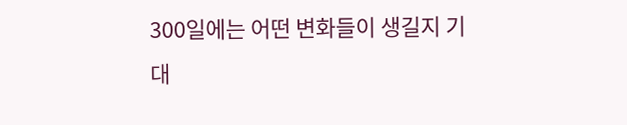300일에는 어떤 변화들이 생길지 기대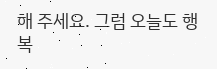해 주세요. 그럼 오늘도 행복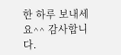한 하루 보내세요^^ 감사합니다.